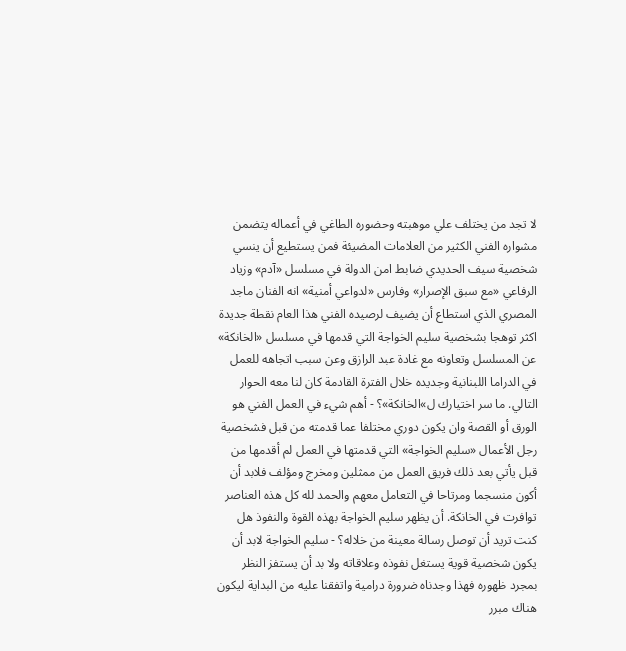لا تجد من يختلف علي موهبته وحضوره الطاغي في أعماله يتضمن مشواره الفني الكثير من العلامات المضيئة فمن يستطيع أن ينسي شخصية سيف الحديدي ضابط امن الدولة في مسلسل «آدم» وزياد الرفاعي «مع سبق الإصرار» وفارس «لدواعي أمنية» انه الفنان ماجد المصري الذي استطاع أن يضيف لرصيده الفني هذا العام نقطة جديدة اكثر توهجا بشخصية سليم الخواجة التي قدمها في مسلسل «الخانكة» عن المسلسل وتعاونه مع غادة عبد الرازق وعن سبب اتجاهه للعمل في الدراما اللبنانية وجديده خلال الفترة القادمة كان لنا معه الحوار التالي. ما سر اختيارك ل»الخانكة»؟ - أهم شيء في العمل الفني هو الورق أو القصة وان يكون دوري مختلفا عما قدمته من قبل فشخصية رجل الأعمال «سليم الخواجة» التي قدمتها في العمل لم أقدمها من قبل يأتي بعد ذلك فريق العمل من ممثلين ومخرج ومؤلف فلابد أن أكون منسجما ومرتاحا في التعامل معهم والحمد لله كل هذه العناصر توافرت في الخانكة. أن يظهر سليم الخواجة بهذه القوة والنفوذ هل كنت تريد أن توصل رسالة معينة من خلاله؟ - سليم الخواجة لابد أن يكون شخصية قوية يستغل نفوذه وعلاقاته ولا بد أن يستفز النظر بمجرد ظهوره فهذا وجدناه ضرورة درامية واتفقنا عليه من البداية ليكون هناك مبرر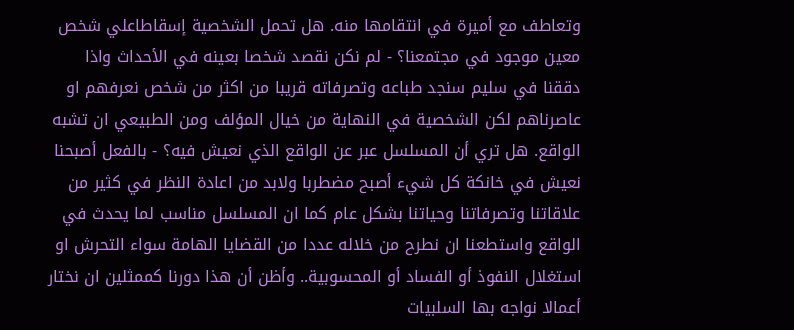وتعاطف مع أميرة في انتقامها منه. هل تحمل الشخصية إسقاطاعلي شخص معين موجود في مجتمعنا؟ - لم نكن نقصد شخصا بعينه في الأحداث واذا دققنا في سليم سنجد طباعه وتصرفاته قريبا من اكثر من شخص نعرفهم او عاصرناهم لكن الشخصية في النهاية من خيال المؤلف ومن الطبيعي ان تشبه الواقع. هل تري أن المسلسل عبر عن الواقع الذي نعيش فيه؟ - بالفعل أصبحنا نعيش في خانكة كل شيء أصبح مضطربا ولابد من اعادة النظر في كثير من علاقاتنا وتصرفاتنا وحياتنا بشكل عام كما ان المسلسل مناسب لما يحدث في الواقع واستطعنا ان نطرح من خلاله عددا من القضايا الهامة سواء التحرش او استغلال النفوذ أو الفساد أو المحسوبية.. وأظن أن هذا دورنا كممثلين ان نختار أعمالا نواجه بها السلبيات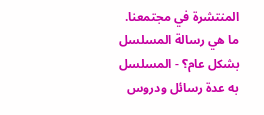المنتشرة في مجتمعنا. ما هي رسالة المسلسل بشكل عام؟ - المسلسل به عدة رسائل ودروس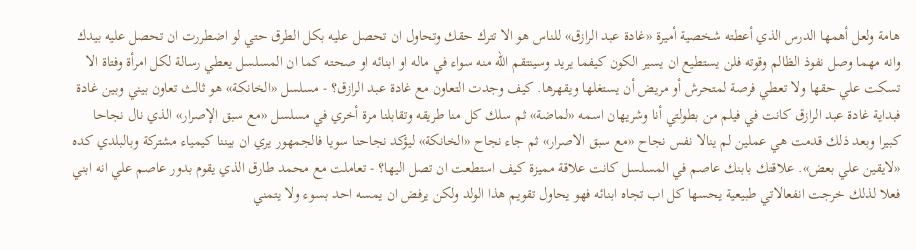هامة ولعل أهمها الدرس الذي أعطته شخصية أميرة «غادة عبد الرازق» للناس هو الا تترك حقك وتحاول ان تحصل عليه بكل الطرق حتي لو اضطررت ان تحصل عليه بيدك وانه مهما وصل نفوذ الظالم وقوته فلن يستطيع ان يسير الكون كيفما يريد وسينتقم الله منه سواء في ماله او ابنائه او صحته كما ان المسلسل يعطي رسالة لكل امرأة وفتاة الا تسكت علي حقها ولا تعطي فرصة لمتحرش أو مريض أن يستغلها ويقهرها. كيف وجدت التعاون مع غادة عبد الرازق؟ - مسلسل «الخانكة» هو ثالث تعاون بيني وبين غادة فبداية غادة عبد الرازق كانت في فيلم من بطولتي أنا وشريهان اسمه «لماضة» ثم سلك كل منا طريقه وتقابلنا مرة أخري في مسلسل «مع سبق الإصرار» الذي نال نجاحا كبيرا وبعد ذلك قدمت هي عملين لم ينالا نفس نجاح «مع سبق الاصرار» ثم جاء نجاح «الخانكة» ليؤكد نجاحنا سويا فالجمهور يري ان بيننا كيمياء مشتركة وبالبلدي كده «لايقين علي بعض». علاقتك بابنك عاصم في المسلسل كانت علاقة مميزة كيف استطعت ان تصل اليها؟ - تعاملت مع محمد طارق الذي يقوم بدور عاصم علي انه ابني فعلا لذلك خرجت انفعالاتي طبيعية يحسها كل اب تجاه ابنائه فهو يحاول تقويم هذا الولد ولكن يرفض ان يمسه احد بسوء ولا يتمني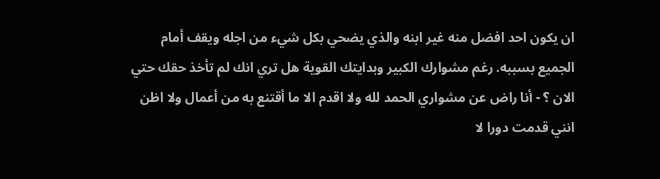ان يكون احد افضل منه غير ابنه والذي يضحي بكل شيء من اجله ويقف أمام الجميع بسببه. رغم مشوارك الكبير وبدايتك القوية هل تري انك لم تأخذ حقك حتي الان ؟ - أنا راض عن مشواري الحمد لله ولا اقدم الا ما أقتنع به من أعمال ولا اظن انني قدمت دورا لا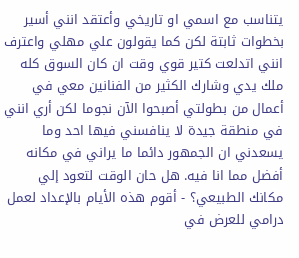يتناسب مع اسمي او تاريخي وأعتقد انني أسير بخطوات ثابتة لكن كما يقولون علي مهلي واعترف انني اتدلعت كتير قوي وقت ان كان السوق كله ملك يدي وشارك الكثير من الفنانين معي في أعمال من بطولتي أصبحوا الآن نجوما لكن أري انني في منطقة جيدة لا ينافسني فيها احد وما يسعدني ان الجمهور دائما ما يراني في مكانه أفضل مما انا فيه. هل حان الوقت لتعود إلي مكانك الطبيعي؟ - أقوم هذه الأيام بالإعداد لعمل درامي للعرض في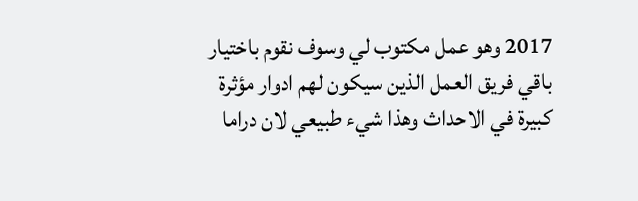2017 وهو عمل مكتوب لي وسوف نقوم باختيار باقي فريق العمل الذين سيكون لهم ادوار مؤثرة كبيرة في الاحداث وهذا شيء طبيعي لان دراما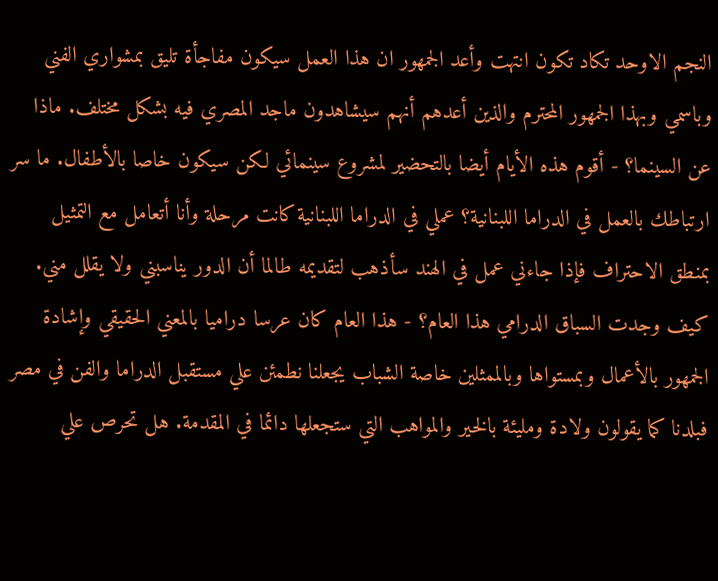النجم الاوحد تكاد تكون انتهت وأعد الجمهور ان هذا العمل سيكون مفاجأة تليق بمشواري الفني وباسمي وبهذا الجمهور المحترم والذين أعدهم أنهم سيشاهدون ماجد المصري فيه بشكل مختلف. ماذا عن السينما؟ - أقوم هذه الأيام أيضا بالتحضير لمشروع سينمائي لكن سيكون خاصا بالأطفال. ما سر ارتباطك بالعمل في الدراما اللبنانية؟ عملي في الدراما اللبنانية كانت مرحلة وأنا أتعامل مع التمثيل بمنطق الاحتراف فإذا جاءني عمل في الهند سأذهب لتقديمه طالما أن الدور يناسبني ولا يقلل مني. كيف وجدت السباق الدرامي هذا العام؟ - هذا العام كان عرسا دراميا بالمعني الحقيقي وإشادة الجمهور بالأعمال وبمستواها وبالممثلين خاصة الشباب يجعلنا نطمئن علي مستقبل الدراما والفن في مصر فبلدنا كما يقولون ولادة ومليئة بالخير والمواهب التي ستجعلها دائما في المقدمة. هل تحرص علي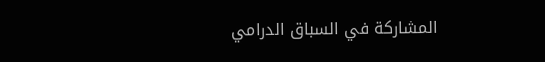المشاركة في السباق الدرامي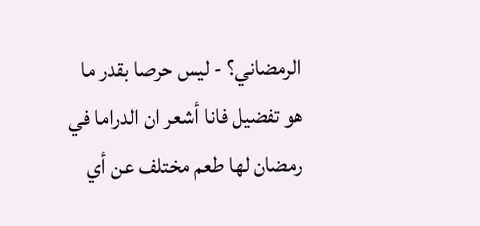الرمضاني؟ - ليس حرصا بقدر ما هو تفضيل فانا أشعر ان الدراما في رمضان لها طعم مختلف عن أي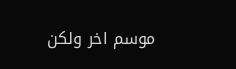موسم اخر ولكن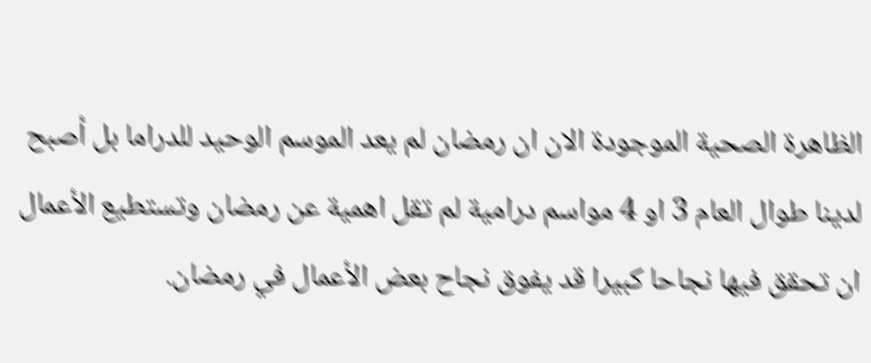الظاهرة الصحية الموجودة الان ان رمضان لم يعد الموسم الوحيد للدراما بل أصبح لدينا طوال العام 3 او 4 مواسم درامية لم تقل اهمية عن رمضان وتستطيع الأعمال ان تحقق فيها نجاحا كبيرا قد يفوق نجاح بعض الأعمال في رمضان.